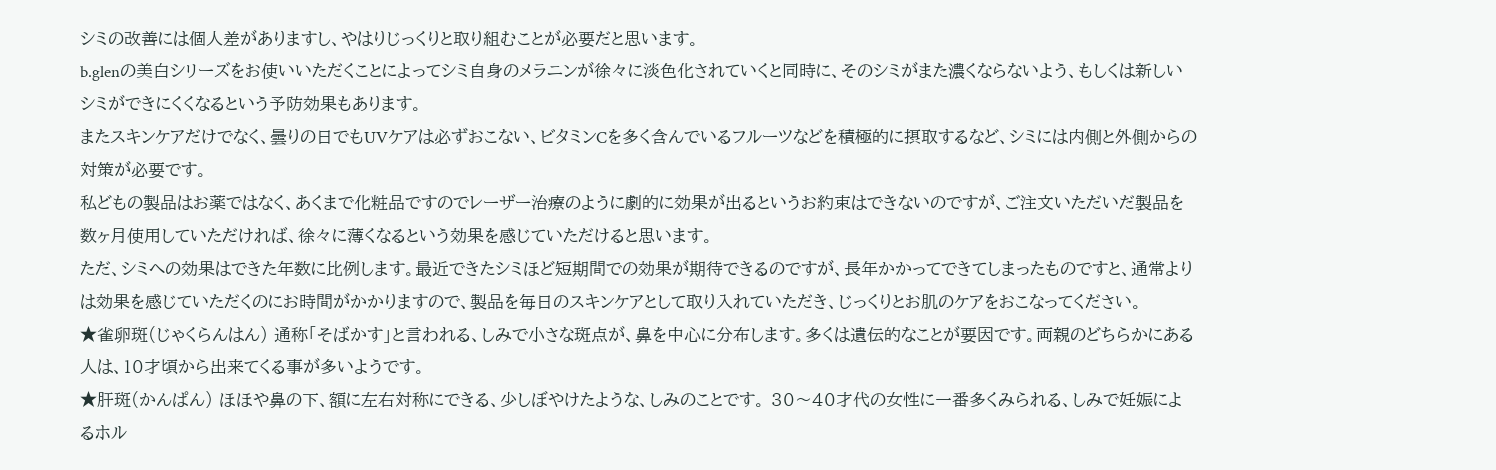シミの改善には個人差がありますし、やはりじっくりと取り組むことが必要だと思います。
b.glenの美白シリーズをお使いいただくことによってシミ自身のメラニンが徐々に淡色化されていくと同時に、そのシミがまた濃くならないよう、もしくは新しいシミができにくくなるという予防効果もあります。
またスキンケアだけでなく、曇りの日でもUVケアは必ずおこない、ビタミンCを多く含んでいるフルーツなどを積極的に摂取するなど、シミには内側と外側からの対策が必要です。
私どもの製品はお薬ではなく、あくまで化粧品ですのでレーザー治療のように劇的に効果が出るというお約束はできないのですが、ご注文いただいだ製品を数ヶ月使用していただければ、徐々に薄くなるという効果を感じていただけると思います。
ただ、シミへの効果はできた年数に比例します。最近できたシミほど短期間での効果が期待できるのですが、長年かかってできてしまったものですと、通常よりは効果を感じていただくのにお時間がかかりますので、製品を毎日のスキンケアとして取り入れていただき、じっくりとお肌のケアをおこなってください。
★雀卵斑(じゃくらんはん) 通称「そばかす」と言われる、しみで小さな斑点が、鼻を中心に分布します。多くは遺伝的なことが要因です。両親のどちらかにある人は、10才頃から出来てくる事が多いようです。
★肝斑(かんぱん) ほほや鼻の下、額に左右対称にできる、少しぼやけたような、しみのことです。 30〜40才代の女性に一番多くみられる、しみで妊娠によるホル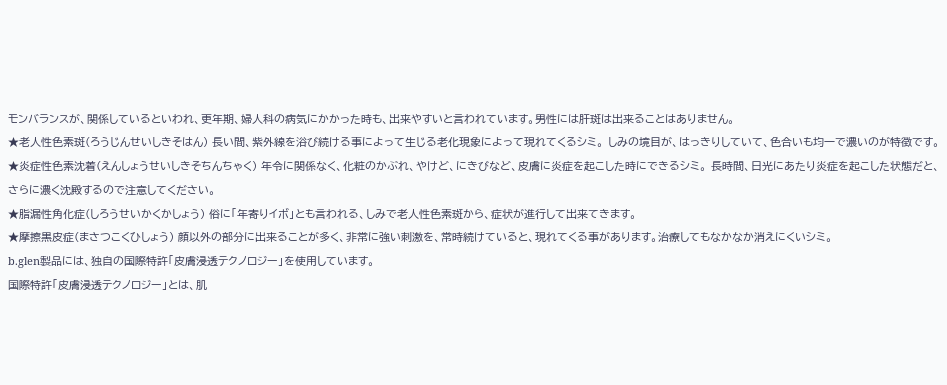モンバランスが、関係しているといわれ、更年期、婦人科の病気にかかった時も、出来やすいと言われています。男性には肝斑は出来ることはありません。
★老人性色素斑(ろうじんせいしきそはん) 長い間、紫外線を浴び続ける事によって生じる老化現象によって現れてくるシミ。 しみの境目が、はっきりしていて、色合いも均一で濃いのが特徴です。
★炎症性色素沈着(えんしょうせいしきそちんちゃく) 年令に関係なく、化粧のかぶれ、やけど、にきびなど、皮膚に炎症を起こした時にできるシミ。 長時間、日光にあたり炎症を起こした状態だと、さらに濃く沈殿するので注意してください。
★脂漏性角化症(しろうせいかくかしょう) 俗に「年寄りイボ」とも言われる、しみで老人性色素斑から、症状が進行して出来てきます。
★摩擦黒皮症(まさつこくひしょう) 顔以外の部分に出来ることが多く、非常に強い刺激を、常時続けていると、現れてくる事があります。治療してもなかなか消えにくいシミ。
b.glen製品には、独自の国際特許「皮膚浸透テクノロジー」を使用しています。
国際特許「皮膚浸透テクノロジー」とは、肌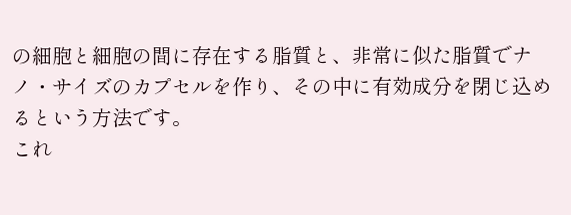の細胞と細胞の間に存在する脂質と、非常に似た脂質でナノ・サイズのカプセルを作り、その中に有効成分を閉じ込めるという方法です。
これ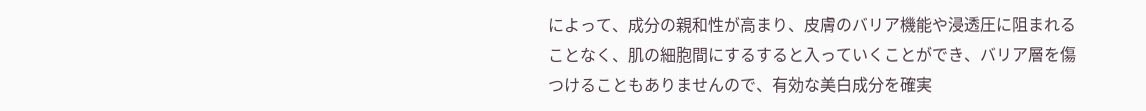によって、成分の親和性が高まり、皮膚のバリア機能や浸透圧に阻まれることなく、肌の細胞間にするすると入っていくことができ、バリア層を傷つけることもありませんので、有効な美白成分を確実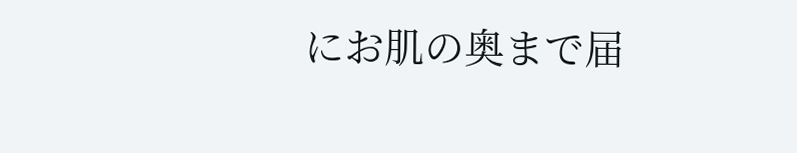にお肌の奥まで届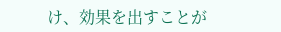け、効果を出すことが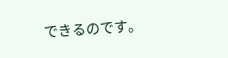できるのです。